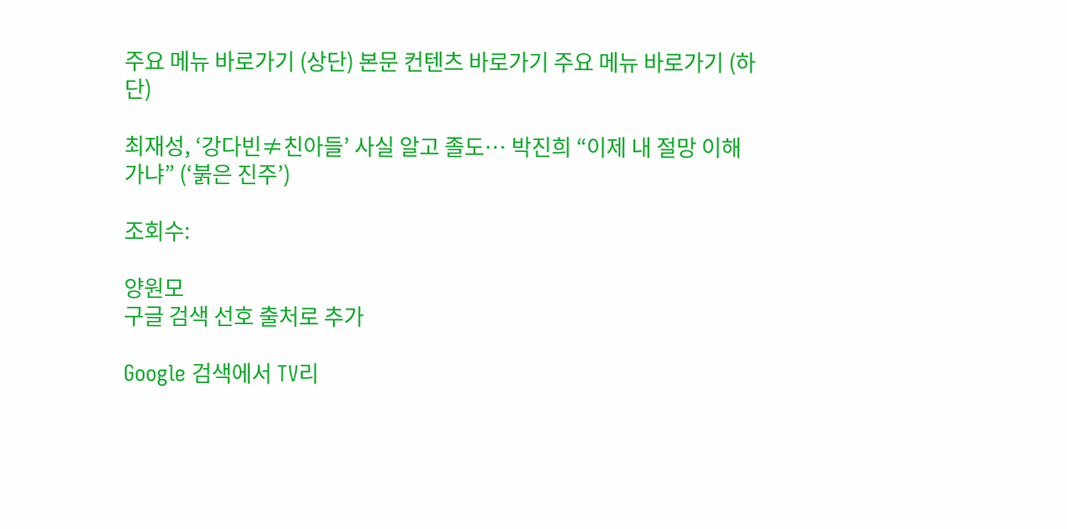주요 메뉴 바로가기 (상단) 본문 컨텐츠 바로가기 주요 메뉴 바로가기 (하단)

최재성, ‘강다빈≠친아들’ 사실 알고 졸도… 박진희 “이제 내 절망 이해 가냐” (‘붉은 진주’)

조회수:

양원모
구글 검색 선호 출처로 추가

Google 검색에서 TV리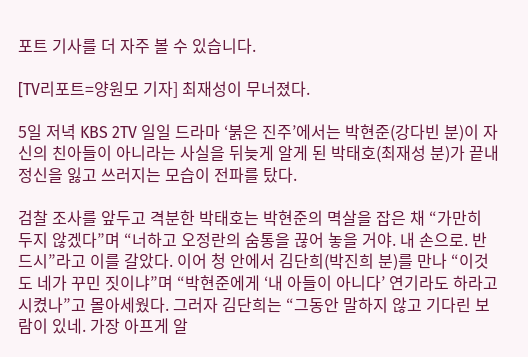포트 기사를 더 자주 볼 수 있습니다.

[TV리포트=양원모 기자] 최재성이 무너졌다.

5일 저녁 KBS 2TV 일일 드라마 ‘붉은 진주’에서는 박현준(강다빈 분)이 자신의 친아들이 아니라는 사실을 뒤늦게 알게 된 박태호(최재성 분)가 끝내 정신을 잃고 쓰러지는 모습이 전파를 탔다.

검찰 조사를 앞두고 격분한 박태호는 박현준의 멱살을 잡은 채 “가만히 두지 않겠다”며 “너하고 오정란의 숨통을 끊어 놓을 거야. 내 손으로. 반드시”라고 이를 갈았다. 이어 청 안에서 김단희(박진희 분)를 만나 “이것도 네가 꾸민 짓이냐”며 “박현준에게 ‘내 아들이 아니다’ 연기라도 하라고 시켰나”고 몰아세웠다. 그러자 김단희는 “그동안 말하지 않고 기다린 보람이 있네. 가장 아프게 알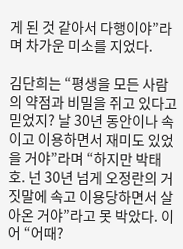게 된 것 같아서 다행이야”라며 차가운 미소를 지었다.

김단희는 “평생을 모든 사람의 약점과 비밀을 쥐고 있다고 믿었지? 날 30년 동안이나 속이고 이용하면서 재미도 있었을 거야”라며 “하지만 박태호. 넌 30년 넘게 오정란의 거짓말에 속고 이용당하면서 살아온 거야”라고 못 박았다. 이어 “어때?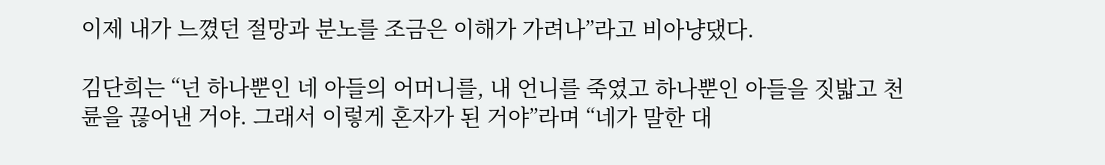이제 내가 느꼈던 절망과 분노를 조금은 이해가 가려나”라고 비아냥댔다.

김단희는 “넌 하나뿐인 네 아들의 어머니를, 내 언니를 죽였고 하나뿐인 아들을 짓밟고 천륜을 끊어낸 거야. 그래서 이렇게 혼자가 된 거야”라며 “네가 말한 대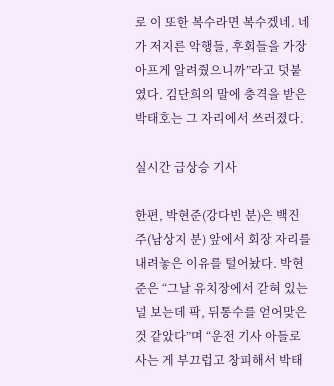로 이 또한 복수라면 복수겠네. 네가 저지른 악행들, 후회들을 가장 아프게 알려줬으니까”라고 덧붙였다. 김단희의 말에 충격을 받은 박태호는 그 자리에서 쓰러졌다.

실시간 급상승 기사

한편, 박현준(강다빈 분)은 백진주(남상지 분) 앞에서 회장 자리를 내려놓은 이유를 털어놨다. 박현준은 “그날 유치장에서 갇혀 있는 널 보는데 팍, 뒤통수를 얻어맞은 것 같았다”며 “운전 기사 아들로 사는 게 부끄럽고 창피해서 박태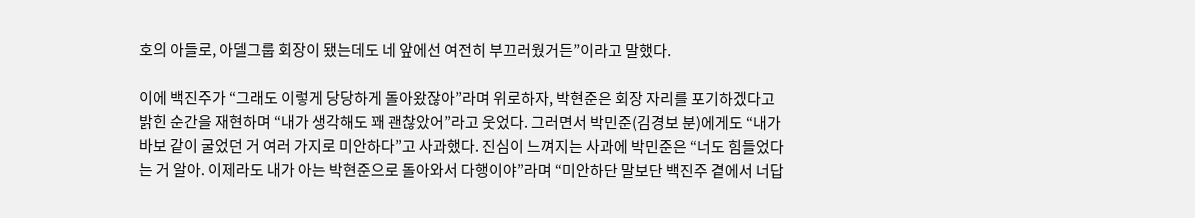호의 아들로, 아델그룹 회장이 됐는데도 네 앞에선 여전히 부끄러웠거든”이라고 말했다.

이에 백진주가 “그래도 이렇게 당당하게 돌아왔잖아”라며 위로하자, 박현준은 회장 자리를 포기하겠다고 밝힌 순간을 재현하며 “내가 생각해도 꽤 괜찮았어”라고 웃었다. 그러면서 박민준(김경보 분)에게도 “내가 바보 같이 굴었던 거 여러 가지로 미안하다”고 사과했다. 진심이 느껴지는 사과에 박민준은 “너도 힘들었다는 거 알아. 이제라도 내가 아는 박현준으로 돌아와서 다행이야”라며 “미안하단 말보단 백진주 곁에서 너답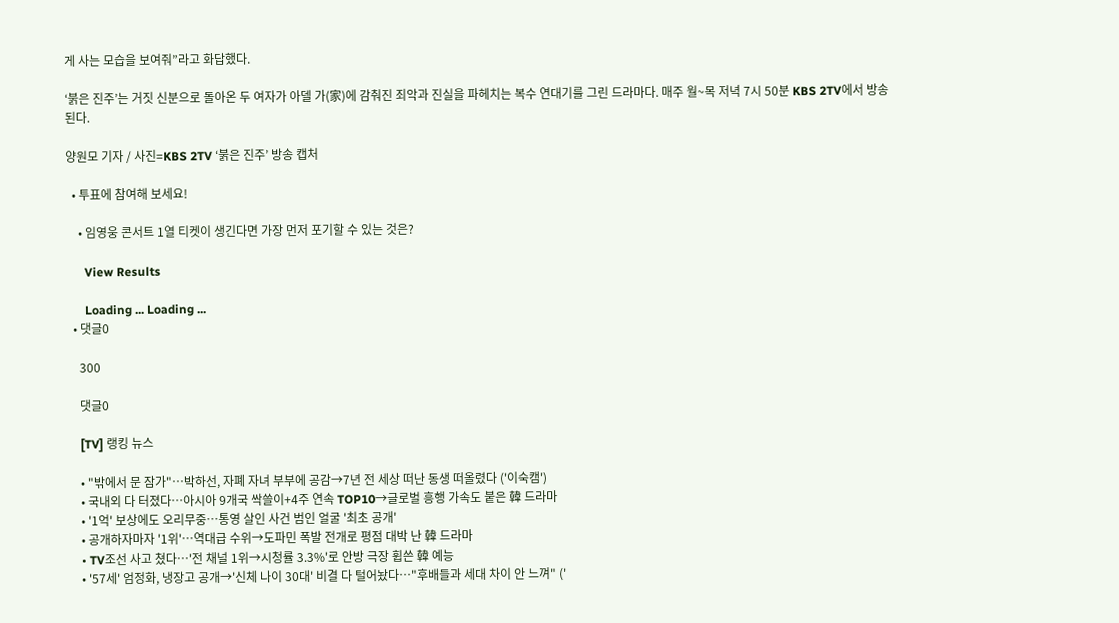게 사는 모습을 보여줘”라고 화답했다.

‘붉은 진주’는 거짓 신분으로 돌아온 두 여자가 아델 가(家)에 감춰진 죄악과 진실을 파헤치는 복수 연대기를 그린 드라마다. 매주 월~목 저녁 7시 50분 KBS 2TV에서 방송된다.

양원모 기자 / 사진=KBS 2TV ‘붉은 진주’ 방송 캡처

  • 투표에 참여해 보세요!

    • 임영웅 콘서트 1열 티켓이 생긴다면 가장 먼저 포기할 수 있는 것은?

      View Results

      Loading ... Loading ...
  • 댓글0

    300

    댓글0

    [TV] 랭킹 뉴스

    • "밖에서 문 잠가"…박하선, 자폐 자녀 부부에 공감→7년 전 세상 떠난 동생 떠올렸다 ('이숙캠')
    • 국내외 다 터졌다…아시아 9개국 싹쓸이+4주 연속 TOP10→글로벌 흥행 가속도 붙은 韓 드라마
    • '1억' 보상에도 오리무중…통영 살인 사건 범인 얼굴 '최초 공개'
    • 공개하자마자 '1위'…역대급 수위→도파민 폭발 전개로 평점 대박 난 韓 드라마
    • TV조선 사고 쳤다…'전 채널 1위→시청률 3.3%'로 안방 극장 휩쓴 韓 예능
    • '57세' 엄정화, 냉장고 공개→'신체 나이 30대' 비결 다 털어놨다…"후배들과 세대 차이 안 느껴" ('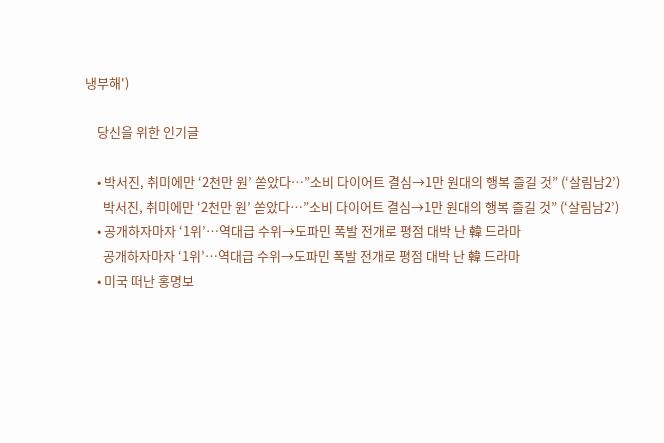냉부해')

    당신을 위한 인기글

    • 박서진, 취미에만 ‘2천만 원’ 쏟았다…”소비 다이어트 결심→1만 원대의 행복 즐길 것” (‘살림남2’)
      박서진, 취미에만 ‘2천만 원’ 쏟았다…”소비 다이어트 결심→1만 원대의 행복 즐길 것” (‘살림남2’)
    • 공개하자마자 ‘1위’…역대급 수위→도파민 폭발 전개로 평점 대박 난 韓 드라마
      공개하자마자 ‘1위’…역대급 수위→도파민 폭발 전개로 평점 대박 난 韓 드라마
    • 미국 떠난 홍명보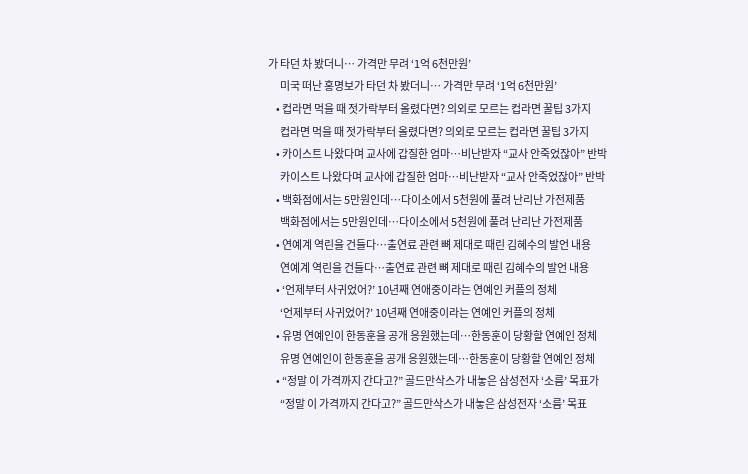가 타던 차 봤더니… 가격만 무려 ‘1억 6천만원’
      미국 떠난 홍명보가 타던 차 봤더니… 가격만 무려 ‘1억 6천만원’
    • 컵라면 먹을 때 젓가락부터 올렸다면? 의외로 모르는 컵라면 꿀팁 3가지
      컵라면 먹을 때 젓가락부터 올렸다면? 의외로 모르는 컵라면 꿀팁 3가지
    • 카이스트 나왔다며 교사에 갑질한 엄마…비난받자 “교사 안죽었잖아” 반박
      카이스트 나왔다며 교사에 갑질한 엄마…비난받자 “교사 안죽었잖아” 반박
    • 백화점에서는 5만원인데…다이소에서 5천원에 풀려 난리난 가전제품
      백화점에서는 5만원인데…다이소에서 5천원에 풀려 난리난 가전제품
    • 연예계 역린을 건들다…출연료 관련 뼈 제대로 때린 김혜수의 발언 내용
      연예계 역린을 건들다…출연료 관련 뼈 제대로 때린 김혜수의 발언 내용
    • ‘언제부터 사귀었어?’ 10년째 연애중이라는 연예인 커플의 정체
      ‘언제부터 사귀었어?’ 10년째 연애중이라는 연예인 커플의 정체
    • 유명 연예인이 한동훈을 공개 응원했는데…한동훈이 당황할 연예인 정체
      유명 연예인이 한동훈을 공개 응원했는데…한동훈이 당황할 연예인 정체
    • “정말 이 가격까지 간다고?” 골드만삭스가 내놓은 삼성전자 ‘소름’ 목표가
      “정말 이 가격까지 간다고?” 골드만삭스가 내놓은 삼성전자 ‘소름’ 목표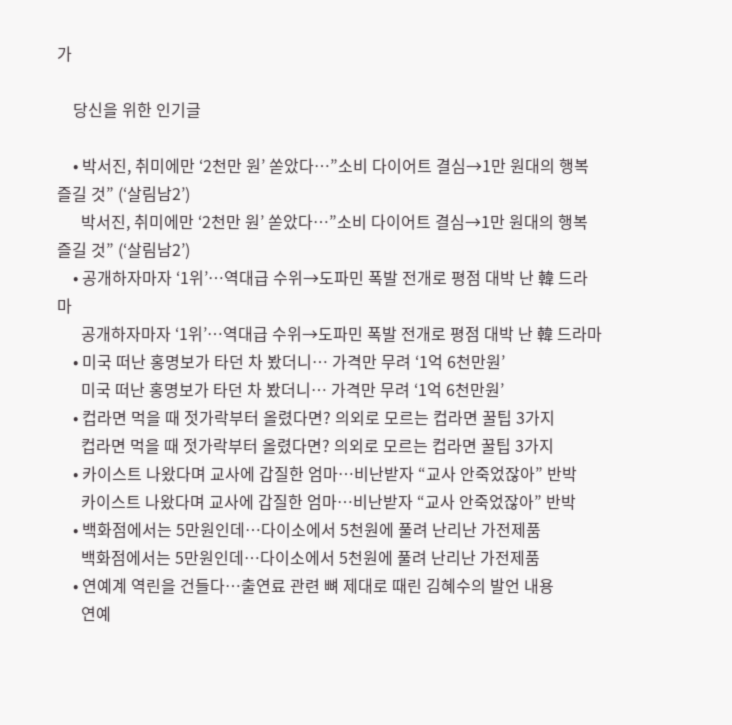가

    당신을 위한 인기글

    • 박서진, 취미에만 ‘2천만 원’ 쏟았다…”소비 다이어트 결심→1만 원대의 행복 즐길 것” (‘살림남2’)
      박서진, 취미에만 ‘2천만 원’ 쏟았다…”소비 다이어트 결심→1만 원대의 행복 즐길 것” (‘살림남2’)
    • 공개하자마자 ‘1위’…역대급 수위→도파민 폭발 전개로 평점 대박 난 韓 드라마
      공개하자마자 ‘1위’…역대급 수위→도파민 폭발 전개로 평점 대박 난 韓 드라마
    • 미국 떠난 홍명보가 타던 차 봤더니… 가격만 무려 ‘1억 6천만원’
      미국 떠난 홍명보가 타던 차 봤더니… 가격만 무려 ‘1억 6천만원’
    • 컵라면 먹을 때 젓가락부터 올렸다면? 의외로 모르는 컵라면 꿀팁 3가지
      컵라면 먹을 때 젓가락부터 올렸다면? 의외로 모르는 컵라면 꿀팁 3가지
    • 카이스트 나왔다며 교사에 갑질한 엄마…비난받자 “교사 안죽었잖아” 반박
      카이스트 나왔다며 교사에 갑질한 엄마…비난받자 “교사 안죽었잖아” 반박
    • 백화점에서는 5만원인데…다이소에서 5천원에 풀려 난리난 가전제품
      백화점에서는 5만원인데…다이소에서 5천원에 풀려 난리난 가전제품
    • 연예계 역린을 건들다…출연료 관련 뼈 제대로 때린 김혜수의 발언 내용
      연예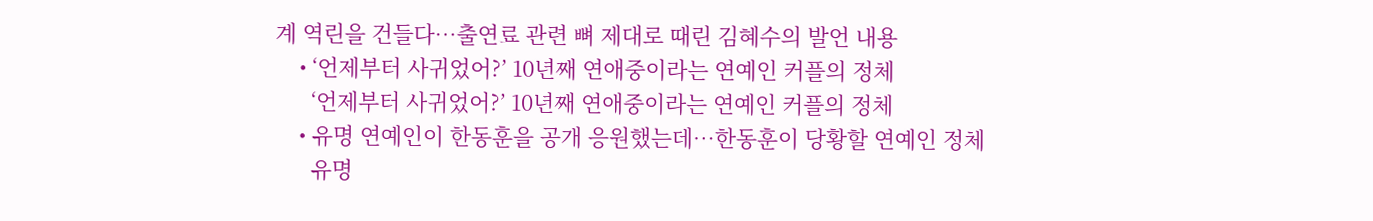계 역린을 건들다…출연료 관련 뼈 제대로 때린 김혜수의 발언 내용
    • ‘언제부터 사귀었어?’ 10년째 연애중이라는 연예인 커플의 정체
      ‘언제부터 사귀었어?’ 10년째 연애중이라는 연예인 커플의 정체
    • 유명 연예인이 한동훈을 공개 응원했는데…한동훈이 당황할 연예인 정체
      유명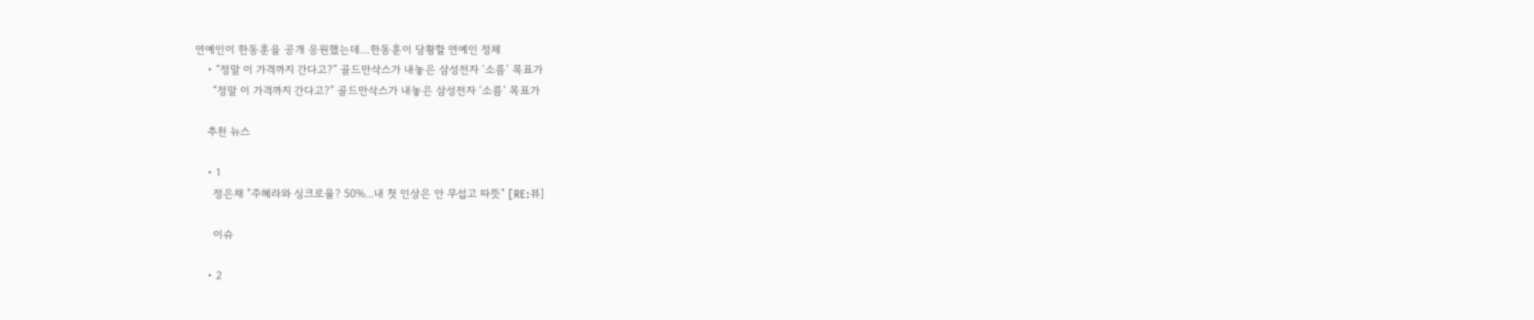연예인이 한동훈을 공개 응원했는데…한동훈이 당황할 연예인 정체
    • “정말 이 가격까지 간다고?” 골드만삭스가 내놓은 삼성전자 ‘소름’ 목표가
      “정말 이 가격까지 간다고?” 골드만삭스가 내놓은 삼성전자 ‘소름’ 목표가

    추천 뉴스

    • 1
      정은채 "주혜라와 싱크로율? 50%...내 첫 인상은 안 무섭고 따뜻" [RE:뷰]

      이슈

    • 2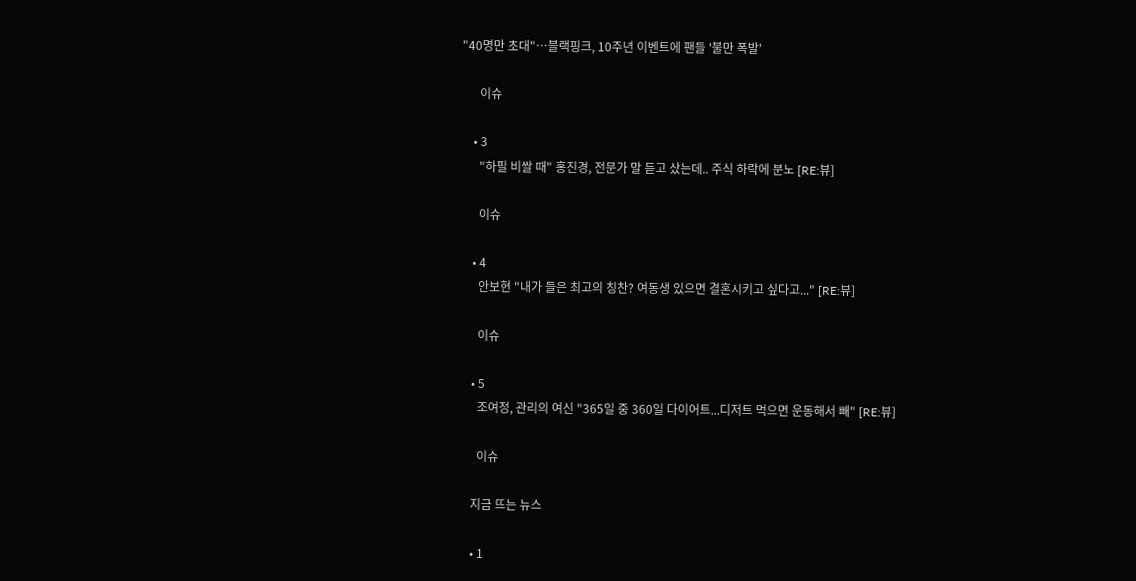"40명만 초대"…블랙핑크, 10주년 이벤트에 팬들 '불만 폭발'

      이슈

    • 3
      "하필 비쌀 때" 홍진경, 전문가 말 듣고 샀는데.. 주식 하락에 분노 [RE:뷰]

      이슈

    • 4
      안보현 "내가 들은 최고의 칭찬? 여동생 있으면 결혼시키고 싶다고..." [RE:뷰]

      이슈

    • 5
      조여정, 관리의 여신 "365일 중 360일 다이어트...디저트 먹으면 운동해서 빼" [RE:뷰]

      이슈

    지금 뜨는 뉴스

    • 1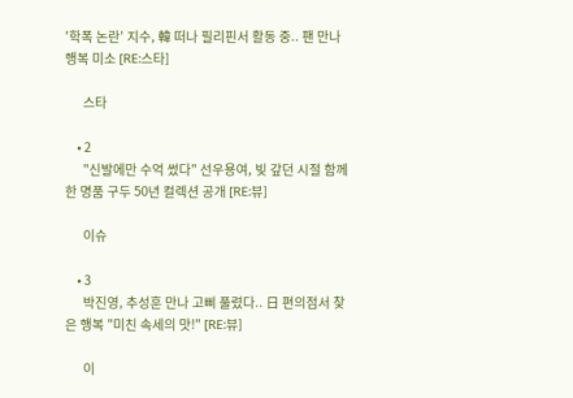'학폭 논란' 지수, 韓 떠나 필리핀서 활동 중.. 팬 만나 행복 미소 [RE:스타]

      스타

    • 2
      "신발에만 수억 썼다" 선우용여, 빚 갚던 시절 함께한 명품 구두 50년 컬렉션 공개 [RE:뷰]

      이슈

    • 3
      박진영, 추성훈 만나 고삐 풀렸다.. 日 편의점서 찾은 행복 "미친 속세의 맛!" [RE:뷰]

      이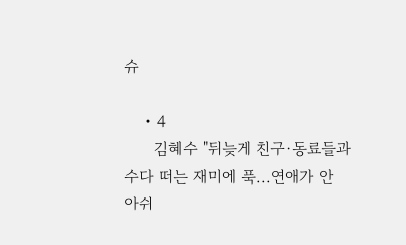슈

    • 4
      김혜수 "뒤늦게 친구·동료들과 수다 떠는 재미에 푹...연애가 안 아쉬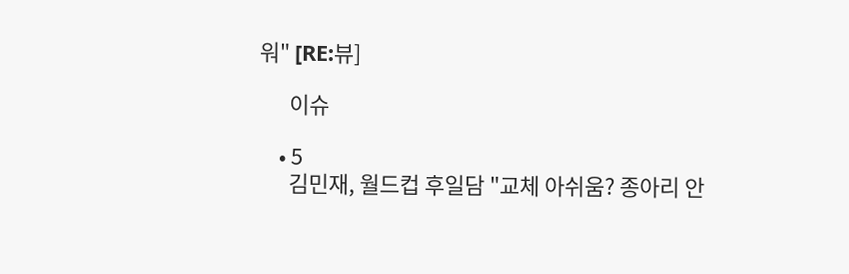워" [RE:뷰]

      이슈

    • 5
      김민재, 월드컵 후일담 "교체 아쉬움? 종아리 안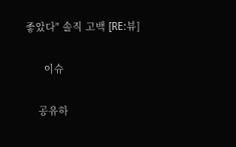좋았다" 솔직 고백 [RE:뷰]

      이슈

    공유하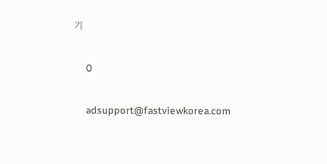기

    0

    adsupport@fastviewkorea.com